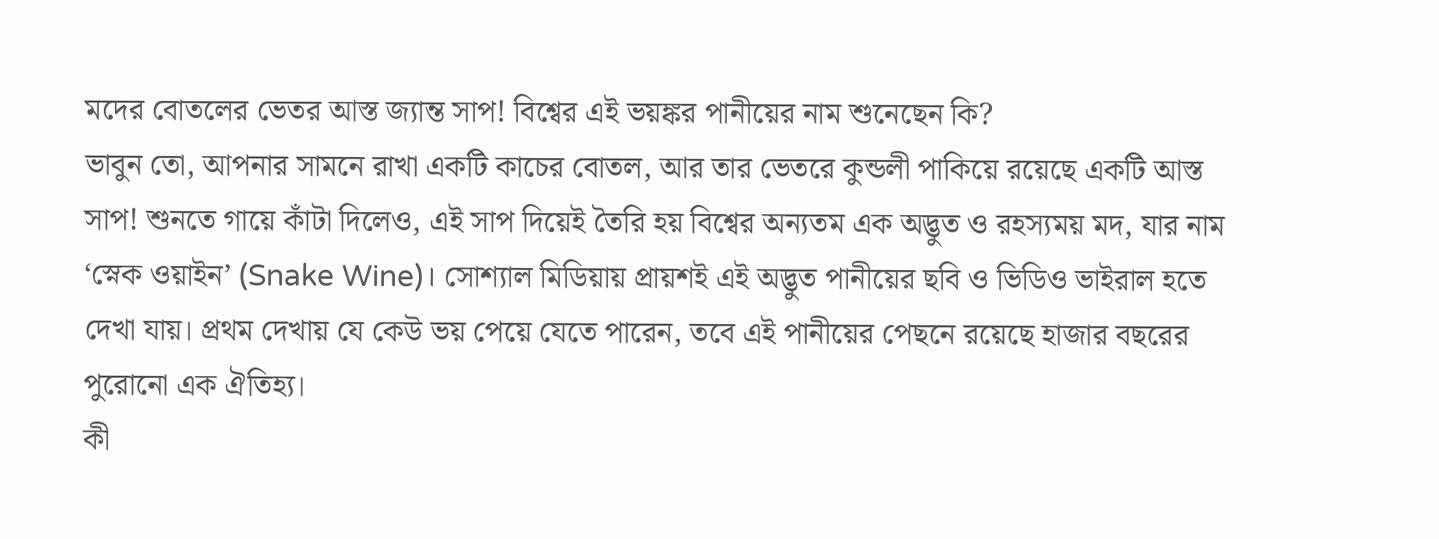মদের বোতলের ভেতর আস্ত জ্যান্ত সাপ! বিশ্বের এই ভয়ঙ্কর পানীয়ের নাম শুনেছেন কি?
ভাবুন তো, আপনার সামনে রাখা একটি কাচের বোতল, আর তার ভেতরে কুন্ডলী পাকিয়ে রয়েছে একটি আস্ত সাপ! শুনতে গায়ে কাঁটা দিলেও, এই সাপ দিয়েই তৈরি হয় বিশ্বের অন্যতম এক অদ্ভুত ও রহস্যময় মদ, যার নাম ‘স্নেক ওয়াইন’ (Snake Wine)। সোশ্যাল মিডিয়ায় প্রায়শই এই অদ্ভুত পানীয়ের ছবি ও ভিডিও ভাইরাল হতে দেখা যায়। প্রথম দেখায় যে কেউ ভয় পেয়ে যেতে পারেন, তবে এই পানীয়ের পেছনে রয়েছে হাজার বছরের পুরোনো এক ঐতিহ্য।
কী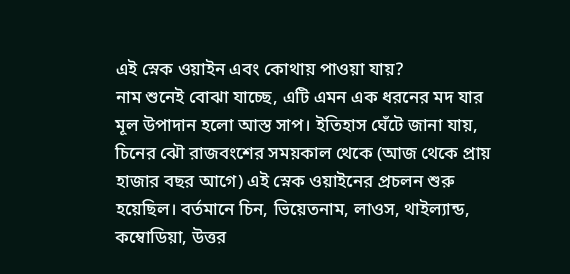এই স্নেক ওয়াইন এবং কোথায় পাওয়া যায়?
নাম শুনেই বোঝা যাচ্ছে, এটি এমন এক ধরনের মদ যার মূল উপাদান হলো আস্ত সাপ। ইতিহাস ঘেঁটে জানা যায়, চিনের ঝৌ রাজবংশের সময়কাল থেকে (আজ থেকে প্রায় হাজার বছর আগে) এই স্নেক ওয়াইনের প্রচলন শুরু হয়েছিল। বর্তমানে চিন, ভিয়েতনাম, লাওস, থাইল্যান্ড, কম্বোডিয়া, উত্তর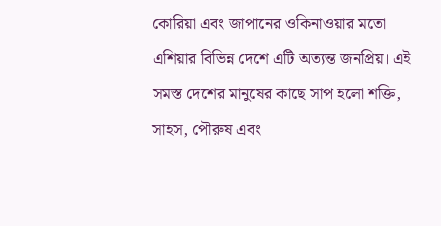কোরিয়া এবং জাপানের ওকিনাওয়ার মতো এশিয়ার বিভিন্ন দেশে এটি অত্যন্ত জনপ্রিয়। এই সমস্ত দেশের মানুষের কাছে সাপ হলো শক্তি, সাহস, পৌরুষ এবং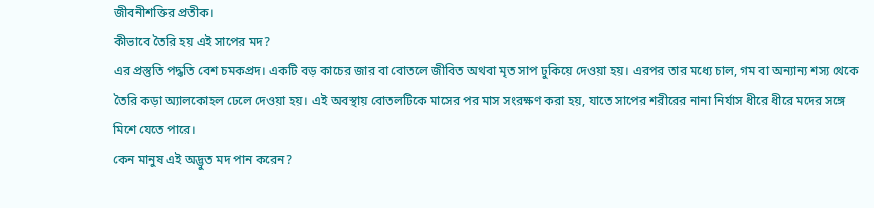জীবনীশক্তির প্রতীক।
কীভাবে তৈরি হয় এই সাপের মদ?
এর প্রস্তুতি পদ্ধতি বেশ চমকপ্রদ। একটি বড় কাচের জার বা বোতলে জীবিত অথবা মৃত সাপ ঢুকিয়ে দেওয়া হয়। এরপর তার মধ্যে চাল, গম বা অন্যান্য শস্য থেকে তৈরি কড়া অ্যালকোহল ঢেলে দেওয়া হয়। এই অবস্থায় বোতলটিকে মাসের পর মাস সংরক্ষণ করা হয়, যাতে সাপের শরীরের নানা নির্যাস ধীরে ধীরে মদের সঙ্গে মিশে যেতে পারে।
কেন মানুষ এই অদ্ভুত মদ পান করেন?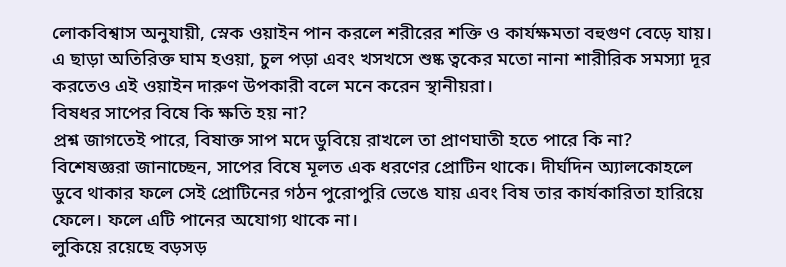লোকবিশ্বাস অনুযায়ী, স্নেক ওয়াইন পান করলে শরীরের শক্তি ও কার্যক্ষমতা বহুগুণ বেড়ে যায়। এ ছাড়া অতিরিক্ত ঘাম হওয়া, চুল পড়া এবং খসখসে শুষ্ক ত্বকের মতো নানা শারীরিক সমস্যা দূর করতেও এই ওয়াইন দারুণ উপকারী বলে মনে করেন স্থানীয়রা।
বিষধর সাপের বিষে কি ক্ষতি হয় না?
প্রশ্ন জাগতেই পারে, বিষাক্ত সাপ মদে ডুবিয়ে রাখলে তা প্রাণঘাতী হতে পারে কি না? বিশেষজ্ঞরা জানাচ্ছেন, সাপের বিষে মূলত এক ধরণের প্রোটিন থাকে। দীর্ঘদিন অ্যালকোহলে ডুবে থাকার ফলে সেই প্রোটিনের গঠন পুরোপুরি ভেঙে যায় এবং বিষ তার কার্যকারিতা হারিয়ে ফেলে। ফলে এটি পানের অযোগ্য থাকে না।
লুকিয়ে রয়েছে বড়সড়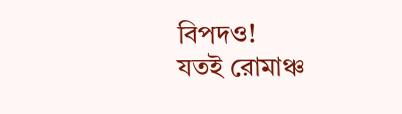বিপদও!
যতই রোমাঞ্চ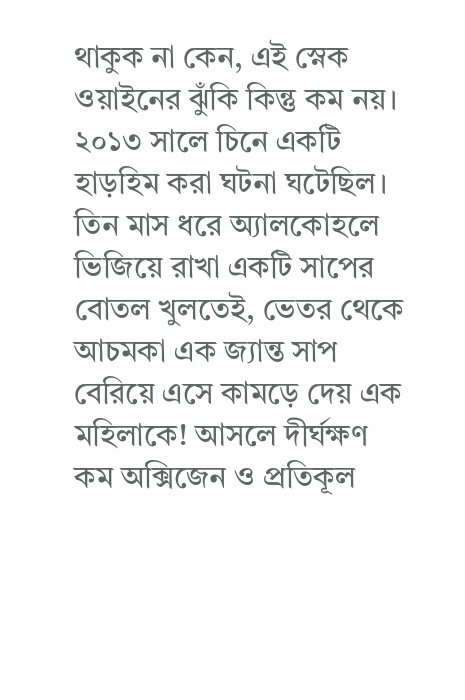থাকুক না কেন, এই স্নেক ওয়াইনের ঝুঁকি কিন্তু কম নয়। ২০১৩ সালে চিনে একটি হাড়হিম করা ঘটনা ঘটেছিল। তিন মাস ধরে অ্যালকোহলে ভিজিয়ে রাখা একটি সাপের বোতল খুলতেই, ভেতর থেকে আচমকা এক জ্যান্ত সাপ বেরিয়ে এসে কামড়ে দেয় এক মহিলাকে! আসলে দীর্ঘক্ষণ কম অক্সিজেন ও প্রতিকূল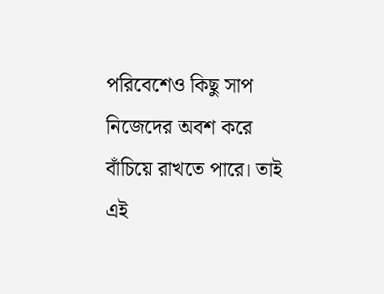পরিবেশেও কিছু সাপ নিজেদের অবশ করে বাঁচিয়ে রাখতে পারে। তাই এই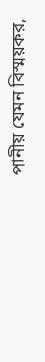পানীয় যেমন বিস্ময়কর,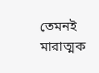তেমনই মারাত্মক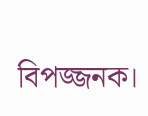বিপজ্জনক।